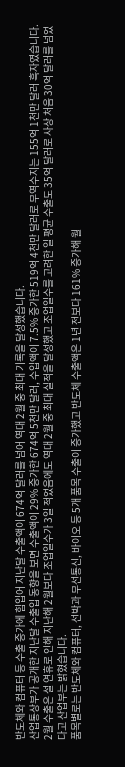반도체와 컴퓨터 등 수출 증가에 힘입어 지난달 수출액이 674억 달러를 넘어 역대 2월 중 최대 기록을 달성했습니다.
산업통상부가 공개한 지난달 수출입 동향을 보면 수출액이 29% 증가한 674억 5천만 달러, 수입액이 7.5% 증가한 519억 4천만 달러로 무역수지는 155억 1천만 달러 흑자였습니다.
2월 수출은 설 연휴로 인해 지난해 2월보다 조업일수가 3일 적었음에도 역대 2월 중 최대 실적을 달성했고 조업일수를 고려한 일 평균 수출도 35억 달러로 사상 처음 30억 달러를 넘었다고 산업부는 밝혔습니다.
품목별로는 반도체와 컴퓨터, 선박과 무선통신, 바이오 등 5개 품목 수출이 증가했고 반도체 수출액은 1년 전보다 161% 증가해 월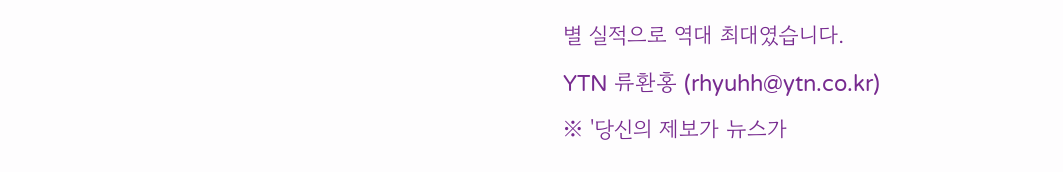별 실적으로 역대 최대였습니다.
YTN 류환홍 (rhyuhh@ytn.co.kr)
※ '당신의 제보가 뉴스가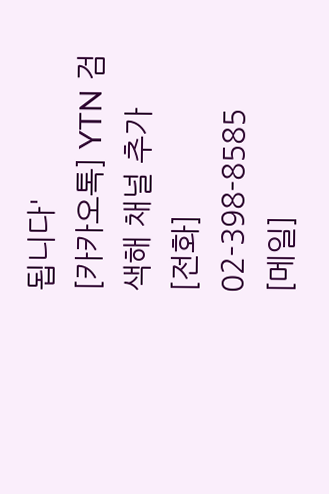됩니다'
[카카오톡] YTN 검색해 채널 추가
[전화] 02-398-8585
[메일]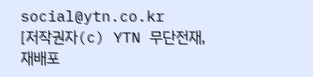social@ytn.co.kr
[저작권자(c) YTN 무단전재, 재배포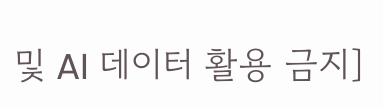및 AI 데이터 활용 금지]